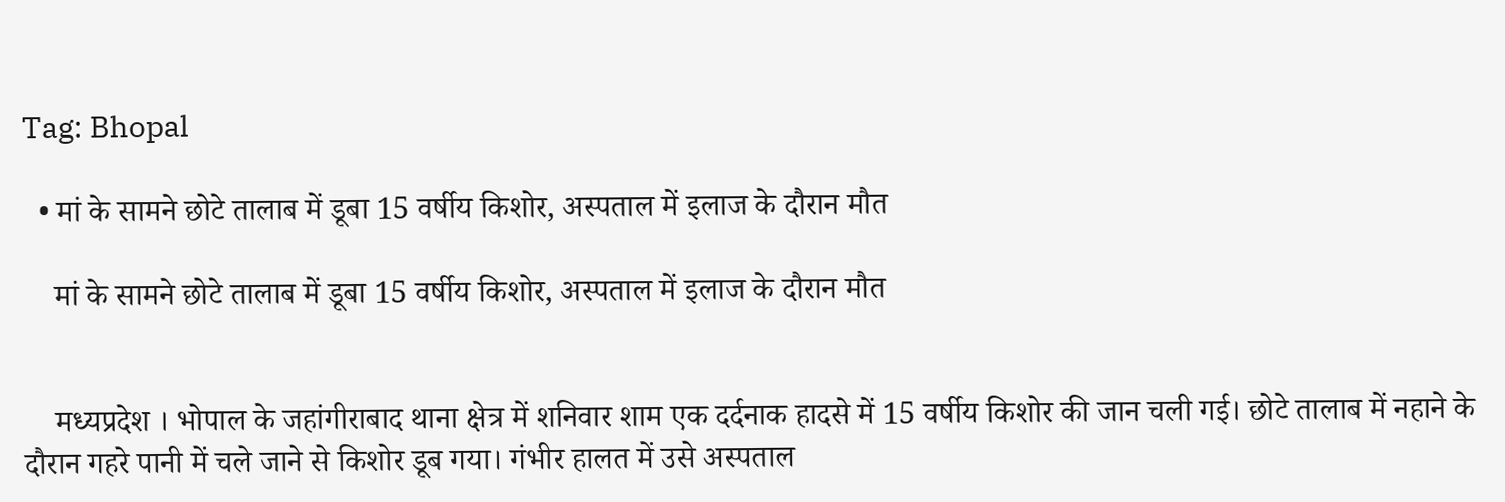Tag: Bhopal

  • मां के सामने छोटे तालाब में डूबा 15 वर्षीय किशोर, अस्पताल में इलाज के दौरान मौत

    मां के सामने छोटे तालाब में डूबा 15 वर्षीय किशोर, अस्पताल में इलाज के दौरान मौत


    मध्यप्रदेश । भोपाल के जहांगीराबाद थाना क्षेत्र में शनिवार शाम एक दर्दनाक हादसे में 15 वर्षीय किशोर की जान चली गई। छोटे तालाब में नहाने के दौरान गहरे पानी में चले जाने से किशोर डूब गया। गंभीर हालत में उसे अस्पताल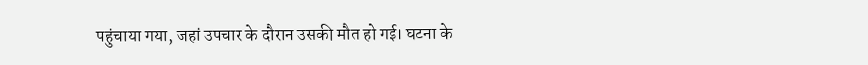पहुंचाया गया, जहां उपचार के दौरान उसकी मौत हो गई। घटना के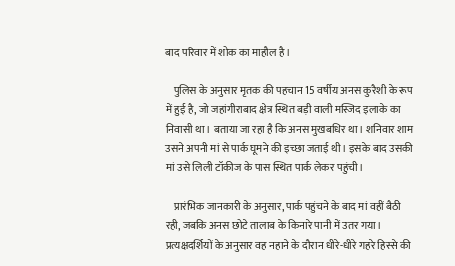बाद परिवार में शोक का माहौल है।

    पुलिस के अनुसार मृतक की पहचान 15 वर्षीय अनस कुरैशी के रूप में हुई है, जो जहांगीराबाद क्षेत्र स्थित बड़ी वाली मस्जिद इलाके का निवासी था। बताया जा रहा है कि अनस मुखबधिर था। शनिवार शाम उसने अपनी मां से पार्क घूमने की इच्छा जताई थी। इसके बाद उसकी मां उसे लिली टॉकीज के पास स्थित पार्क लेकर पहुंची।

    प्रारंभिक जानकारी के अनुसार, पार्क पहुंचने के बाद मां वहीं बैठी रही, जबकि अनस छोटे तालाब के किनारे पानी में उतर गया। प्रत्यक्षदर्शियों के अनुसार वह नहाने के दौरान धीरे-धीरे गहरे हिस्से की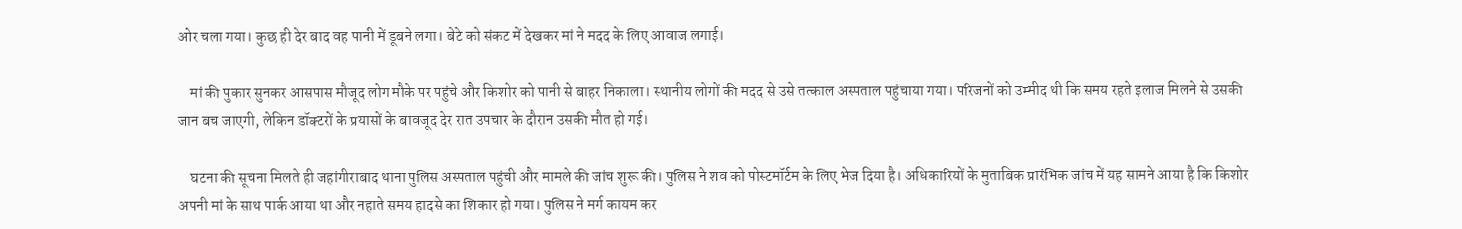ओर चला गया। कुछ ही देर बाद वह पानी में डूबने लगा। बेटे को संकट में देखकर मां ने मदद के लिए आवाज लगाई।

    मां की पुकार सुनकर आसपास मौजूद लोग मौके पर पहुंचे और किशोर को पानी से बाहर निकाला। स्थानीय लोगों की मदद से उसे तत्काल अस्पताल पहुंचाया गया। परिजनों को उम्मीद थी कि समय रहते इलाज मिलने से उसकी जान बच जाएगी, लेकिन डॉक्टरों के प्रयासों के बावजूद देर रात उपचार के दौरान उसकी मौत हो गई।

    घटना की सूचना मिलते ही जहांगीराबाद थाना पुलिस अस्पताल पहुंची और मामले की जांच शुरू की। पुलिस ने शव को पोस्टमॉर्टम के लिए भेज दिया है। अधिकारियों के मुताबिक प्रारंभिक जांच में यह सामने आया है कि किशोर अपनी मां के साथ पार्क आया था और नहाते समय हादसे का शिकार हो गया। पुलिस ने मर्ग कायम कर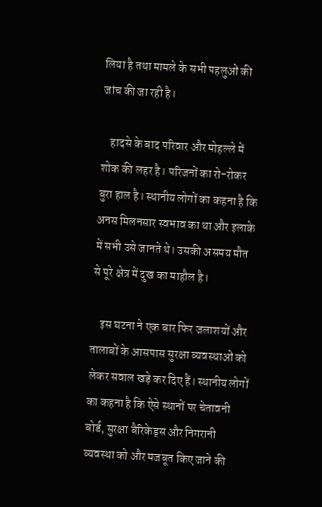लिया है तथा मामले के सभी पहलुओं की जांच की जा रही है।

    हादसे के बाद परिवार और मोहल्ले में शोक की लहर है। परिजनों का रो-रोकर बुरा हाल है। स्थानीय लोगों का कहना है कि अनस मिलनसार स्वभाव का था और इलाके में सभी उसे जानते थे। उसकी असमय मौत से पूरे क्षेत्र में दुख का माहौल है।

    इस घटना ने एक बार फिर जलाशयों और तालाबों के आसपास सुरक्षा व्यवस्थाओं को लेकर सवाल खड़े कर दिए हैं। स्थानीय लोगों का कहना है कि ऐसे स्थानों पर चेतावनी बोर्ड, सुरक्षा बैरिकेड्स और निगरानी व्यवस्था को और मजबूत किए जाने की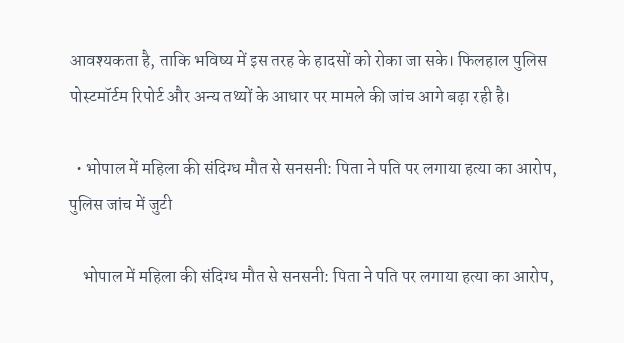आवश्यकता है, ताकि भविष्य में इस तरह के हादसों को रोका जा सके। फिलहाल पुलिस पोस्टमॉर्टम रिपोर्ट और अन्य तथ्यों के आधार पर मामले की जांच आगे बढ़ा रही है।

  • भोपाल में महिला की संदिग्ध मौत से सनसनी: पिता ने पति पर लगाया हत्या का आरोप, पुलिस जांच में जुटी

    भोपाल में महिला की संदिग्ध मौत से सनसनी: पिता ने पति पर लगाया हत्या का आरोप,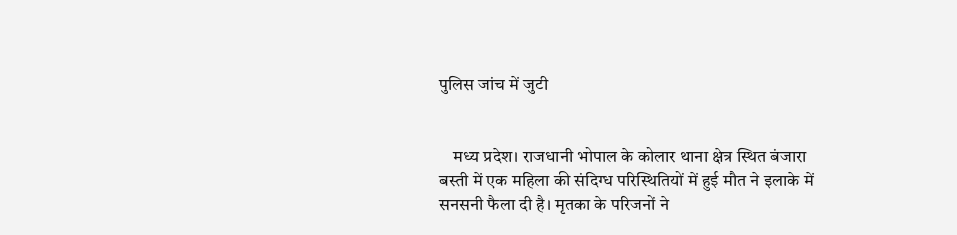पुलिस जांच में जुटी


    मध्य प्रदेश। राजधानी भोपाल के कोलार थाना क्षेत्र स्थित बंजारा बस्ती में एक महिला की संदिग्ध परिस्थितियों में हुई मौत ने इलाके में सनसनी फैला दी है। मृतका के परिजनों ने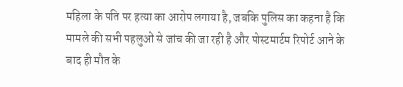महिला के पति पर हत्या का आरोप लगाया है, जबकि पुलिस का कहना है कि मामले की सभी पहलुओं से जांच की जा रही है और पोस्टमार्टम रिपोर्ट आने के बाद ही मौत के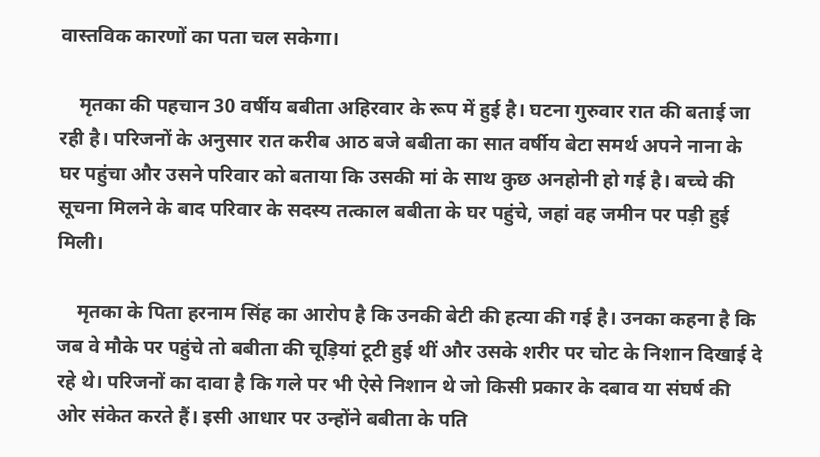वास्तविक कारणों का पता चल सकेगा।

    मृतका की पहचान 30 वर्षीय बबीता अहिरवार के रूप में हुई है। घटना गुरुवार रात की बताई जा रही है। परिजनों के अनुसार रात करीब आठ बजे बबीता का सात वर्षीय बेटा समर्थ अपने नाना के घर पहुंचा और उसने परिवार को बताया कि उसकी मां के साथ कुछ अनहोनी हो गई है। बच्चे की सूचना मिलने के बाद परिवार के सदस्य तत्काल बबीता के घर पहुंचे, जहां वह जमीन पर पड़ी हुई मिली।

    मृतका के पिता हरनाम सिंह का आरोप है कि उनकी बेटी की हत्या की गई है। उनका कहना है कि जब वे मौके पर पहुंचे तो बबीता की चूड़ियां टूटी हुई थीं और उसके शरीर पर चोट के निशान दिखाई दे रहे थे। परिजनों का दावा है कि गले पर भी ऐसे निशान थे जो किसी प्रकार के दबाव या संघर्ष की ओर संकेत करते हैं। इसी आधार पर उन्होंने बबीता के पति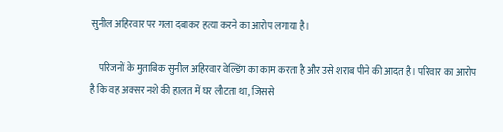सुनील अहिरवार पर गला दबाकर हत्या करने का आरोप लगाया है।

    परिजनों के मुताबिक सुनील अहिरवार वेल्डिंग का काम करता है और उसे शराब पीने की आदत है। परिवार का आरोप है कि वह अक्सर नशे की हालत में घर लौटता था, जिससे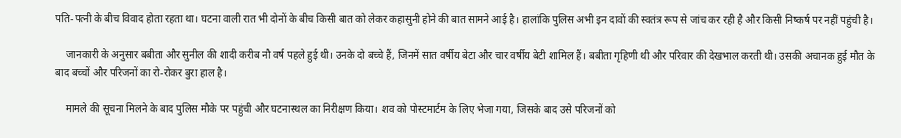पति-पत्नी के बीच विवाद होता रहता था। घटना वाली रात भी दोनों के बीच किसी बात को लेकर कहासुनी होने की बात सामने आई है। हालांकि पुलिस अभी इन दावों की स्वतंत्र रूप से जांच कर रही है और किसी निष्कर्ष पर नहीं पहुंची है।

    जानकारी के अनुसार बबीता और सुनील की शादी करीब नौ वर्ष पहले हुई थी। उनके दो बच्चे हैं, जिनमें सात वर्षीय बेटा और चार वर्षीय बेटी शामिल हैं। बबीता गृहिणी थी और परिवार की देखभाल करती थी। उसकी अचानक हुई मौत के बाद बच्चों और परिजनों का रो-रोकर बुरा हाल है।

    मामले की सूचना मिलने के बाद पुलिस मौके पर पहुंची और घटनास्थल का निरीक्षण किया। शव को पोस्टमार्टम के लिए भेजा गया, जिसके बाद उसे परिजनों को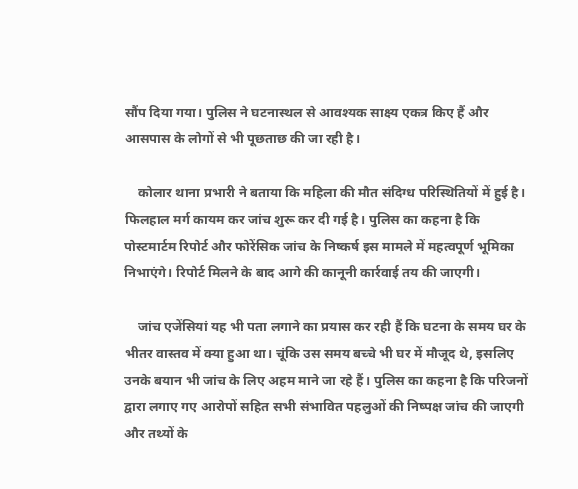सौंप दिया गया। पुलिस ने घटनास्थल से आवश्यक साक्ष्य एकत्र किए हैं और आसपास के लोगों से भी पूछताछ की जा रही है।

    कोलार थाना प्रभारी ने बताया कि महिला की मौत संदिग्ध परिस्थितियों में हुई है। फिलहाल मर्ग कायम कर जांच शुरू कर दी गई है। पुलिस का कहना है कि पोस्टमार्टम रिपोर्ट और फोरेंसिक जांच के निष्कर्ष इस मामले में महत्वपूर्ण भूमिका निभाएंगे। रिपोर्ट मिलने के बाद आगे की कानूनी कार्रवाई तय की जाएगी।

    जांच एजेंसियां यह भी पता लगाने का प्रयास कर रही हैं कि घटना के समय घर के भीतर वास्तव में क्या हुआ था। चूंकि उस समय बच्चे भी घर में मौजूद थे, इसलिए उनके बयान भी जांच के लिए अहम माने जा रहे हैं। पुलिस का कहना है कि परिजनों द्वारा लगाए गए आरोपों सहित सभी संभावित पहलुओं की निष्पक्ष जांच की जाएगी और तथ्यों के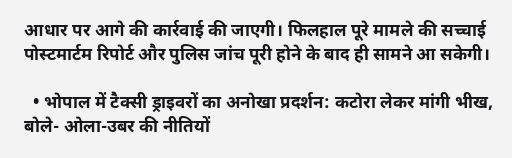आधार पर आगे की कार्रवाई की जाएगी। फिलहाल पूरे मामले की सच्चाई पोस्टमार्टम रिपोर्ट और पुलिस जांच पूरी होने के बाद ही सामने आ सकेगी।

  • भोपाल में टैक्सी ड्राइवरों का अनोखा प्रदर्शन: कटोरा लेकर मांगी भीख, बोले- ओला-उबर की नीतियों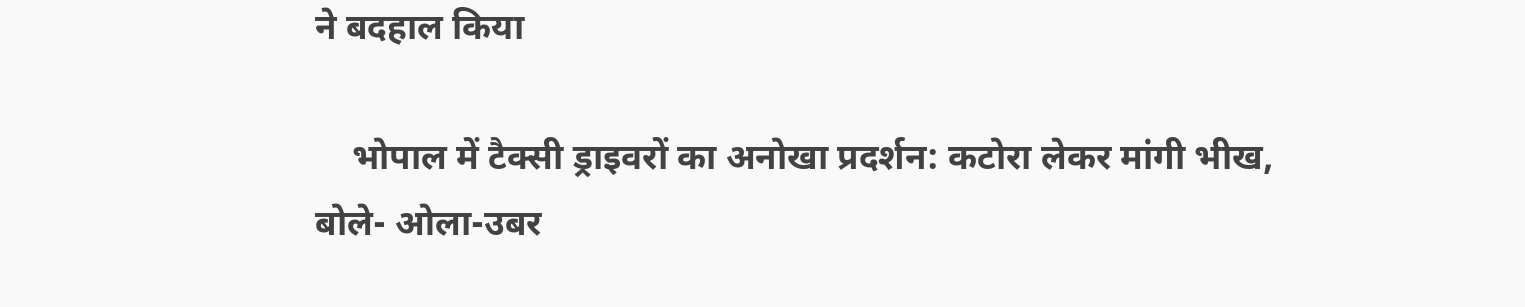ने बदहाल किया

    भोपाल में टैक्सी ड्राइवरों का अनोखा प्रदर्शन: कटोरा लेकर मांगी भीख, बोले- ओला-उबर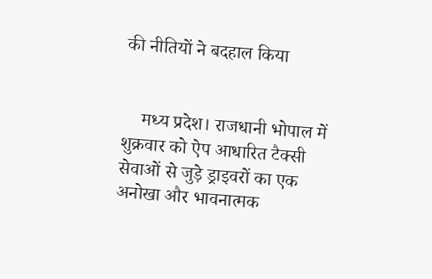की नीतियों ने बदहाल किया


    मध्य प्रदेश। राजधानी भोपाल में शुक्रवार को ऐप आधारित टैक्सी सेवाओं से जुड़े ड्राइवरों का एक अनोखा और भावनात्मक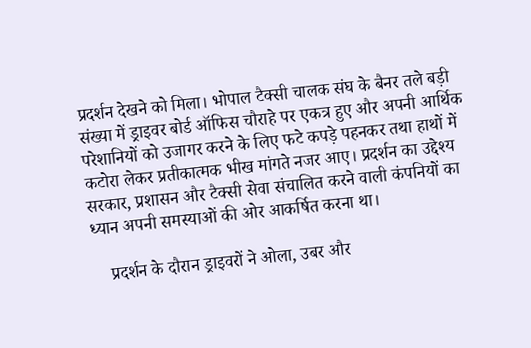प्रदर्शन देखने को मिला। भोपाल टैक्सी चालक संघ के बैनर तले बड़ी संख्या में ड्राइवर बोर्ड ऑफिस चौराहे पर एकत्र हुए और अपनी आर्थिक परेशानियों को उजागर करने के लिए फटे कपड़े पहनकर तथा हाथों में कटोरा लेकर प्रतीकात्मक भीख मांगते नजर आए। प्रदर्शन का उद्देश्य सरकार, प्रशासन और टैक्सी सेवा संचालित करने वाली कंपनियों का ध्यान अपनी समस्याओं की ओर आकर्षित करना था।

    प्रदर्शन के दौरान ड्राइवरों ने ओला, उबर और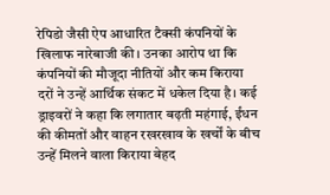रेपिडो जैसी ऐप आधारित टैक्सी कंपनियों के खिलाफ नारेबाजी की। उनका आरोप था कि कंपनियों की मौजूदा नीतियों और कम किराया दरों ने उन्हें आर्थिक संकट में धकेल दिया है। कई ड्राइवरों ने कहा कि लगातार बढ़ती महंगाई, ईंधन की कीमतों और वाहन रखरखाव के खर्चों के बीच उन्हें मिलने वाला किराया बेहद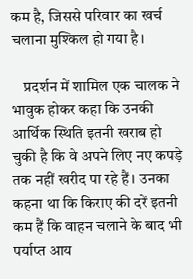कम है, जिससे परिवार का खर्च चलाना मुश्किल हो गया है।

    प्रदर्शन में शामिल एक चालक ने भावुक होकर कहा कि उनकी आर्थिक स्थिति इतनी खराब हो चुकी है कि वे अपने लिए नए कपड़े तक नहीं खरीद पा रहे हैं। उनका कहना था कि किराए की दरें इतनी कम हैं कि वाहन चलाने के बाद भी पर्याप्त आय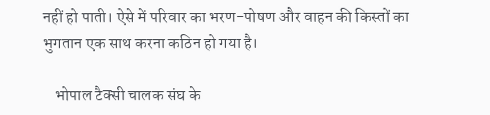नहीं हो पाती। ऐसे में परिवार का भरण-पोषण और वाहन की किस्तों का भुगतान एक साथ करना कठिन हो गया है।

    भोपाल टैक्सी चालक संघ के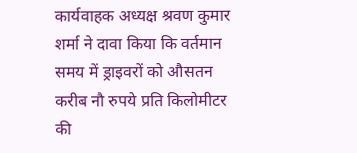कार्यवाहक अध्यक्ष श्रवण कुमार शर्मा ने दावा किया कि वर्तमान समय में ड्राइवरों को औसतन करीब नौ रुपये प्रति किलोमीटर की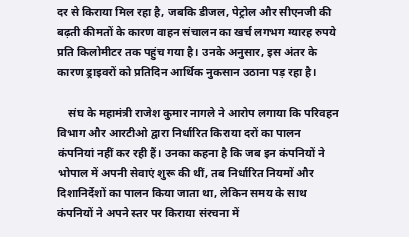दर से किराया मिल रहा है, जबकि डीजल, पेट्रोल और सीएनजी की बढ़ती कीमतों के कारण वाहन संचालन का खर्च लगभग ग्यारह रुपये प्रति किलोमीटर तक पहुंच गया है। उनके अनुसार, इस अंतर के कारण ड्राइवरों को प्रतिदिन आर्थिक नुकसान उठाना पड़ रहा है।

    संघ के महामंत्री राजेश कुमार नागले ने आरोप लगाया कि परिवहन विभाग और आरटीओ द्वारा निर्धारित किराया दरों का पालन कंपनियां नहीं कर रही हैं। उनका कहना है कि जब इन कंपनियों ने भोपाल में अपनी सेवाएं शुरू की थीं, तब निर्धारित नियमों और दिशानिर्देशों का पालन किया जाता था, लेकिन समय के साथ कंपनियों ने अपने स्तर पर किराया संरचना में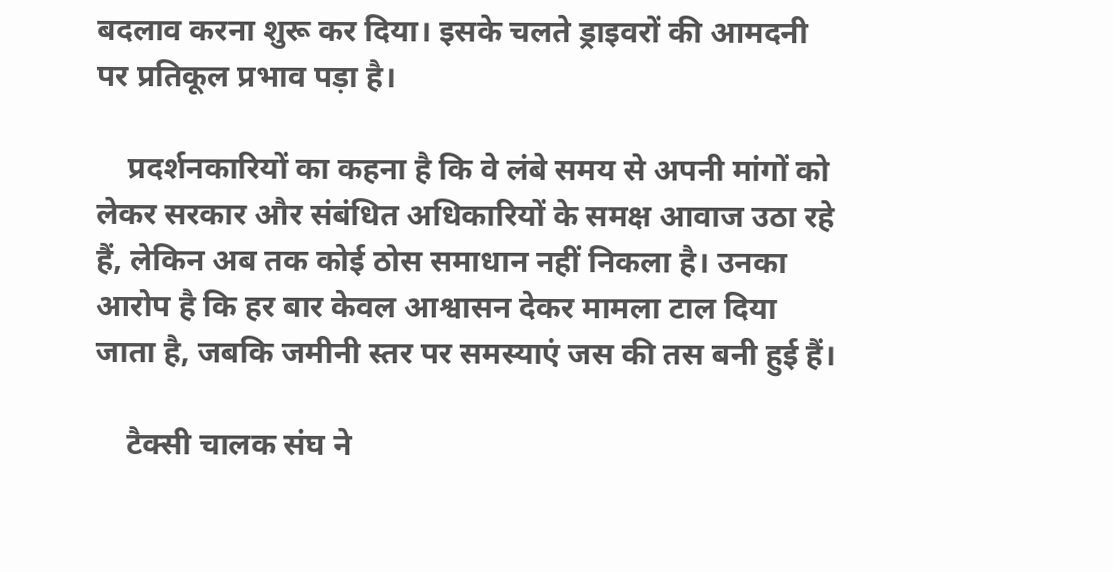बदलाव करना शुरू कर दिया। इसके चलते ड्राइवरों की आमदनी पर प्रतिकूल प्रभाव पड़ा है।

    प्रदर्शनकारियों का कहना है कि वे लंबे समय से अपनी मांगों को लेकर सरकार और संबंधित अधिकारियों के समक्ष आवाज उठा रहे हैं, लेकिन अब तक कोई ठोस समाधान नहीं निकला है। उनका आरोप है कि हर बार केवल आश्वासन देकर मामला टाल दिया जाता है, जबकि जमीनी स्तर पर समस्याएं जस की तस बनी हुई हैं।

    टैक्सी चालक संघ ने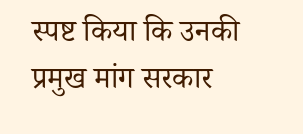स्पष्ट किया कि उनकी प्रमुख मांग सरकार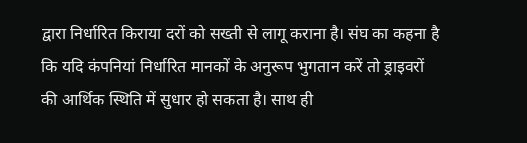द्वारा निर्धारित किराया दरों को सख्ती से लागू कराना है। संघ का कहना है कि यदि कंपनियां निर्धारित मानकों के अनुरूप भुगतान करें तो ड्राइवरों की आर्थिक स्थिति में सुधार हो सकता है। साथ ही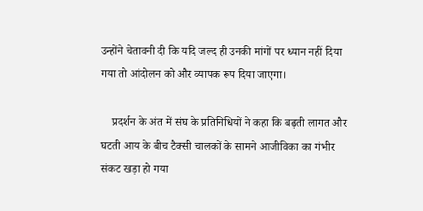उन्होंने चेतावनी दी कि यदि जल्द ही उनकी मांगों पर ध्यान नहीं दिया गया तो आंदोलन को और व्यापक रूप दिया जाएगा।

    प्रदर्शन के अंत में संघ के प्रतिनिधियों ने कहा कि बढ़ती लागत और घटती आय के बीच टैक्सी चालकों के सामने आजीविका का गंभीर संकट खड़ा हो गया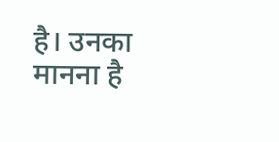है। उनका मानना है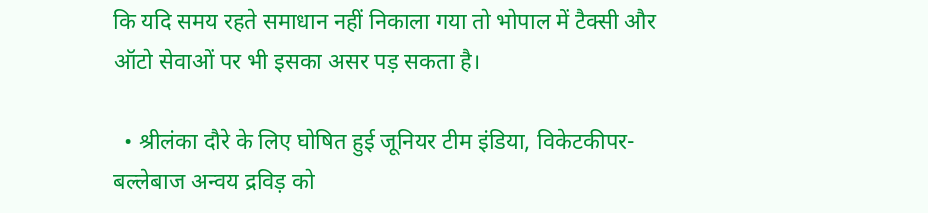कि यदि समय रहते समाधान नहीं निकाला गया तो भोपाल में टैक्सी और ऑटो सेवाओं पर भी इसका असर पड़ सकता है।

  • श्रीलंका दौरे के लिए घोषित हुई जूनियर टीम इंडिया, विकेटकीपर-बल्लेबाज अन्वय द्रविड़ को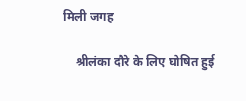मिली जगह

    श्रीलंका दौरे के लिए घोषित हुई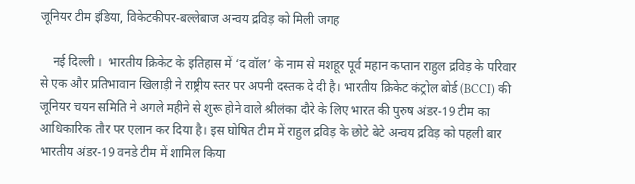जूनियर टीम इंडिया, विकेटकीपर-बल्लेबाज अन्वय द्रविड़ को मिली जगह

    नई दिल्ली ।  भारतीय क्रिकेट के इतिहास में ‘द वॉल’ के नाम से मशहूर पूर्व महान कप्तान राहुल द्रविड़ के परिवार से एक और प्रतिभावान खिलाड़ी ने राष्ट्रीय स्तर पर अपनी दस्तक दे दी है। भारतीय क्रिकेट कंट्रोल बोर्ड (BCCI) की जूनियर चयन समिति ने अगले महीने से शुरू होने वाले श्रीलंका दौरे के लिए भारत की पुरुष अंडर-19 टीम का आधिकारिक तौर पर एलान कर दिया है। इस घोषित टीम में राहुल द्रविड़ के छोटे बेटे अन्वय द्रविड़ को पहली बार भारतीय अंडर-19 वनडे टीम में शामिल किया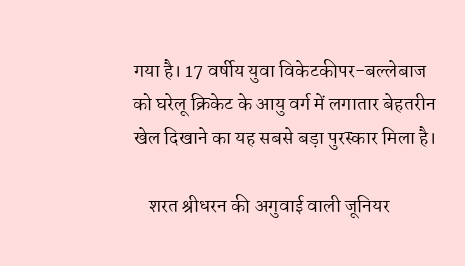गया है। 17 वर्षीय युवा विकेटकीपर-बल्लेबाज को घरेलू क्रिकेट के आयु वर्ग में लगातार बेहतरीन खेल दिखाने का यह सबसे बड़ा पुरस्कार मिला है।

    शरत श्रीधरन की अगुवाई वाली जूनियर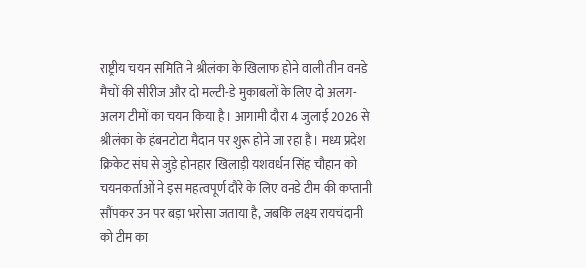राष्ट्रीय चयन समिति ने श्रीलंका के खिलाफ होने वाली तीन वनडे मैचों की सीरीज और दो मल्टी-डे मुकाबलों के लिए दो अलग-अलग टीमों का चयन किया है। आगामी दौरा 4 जुलाई 2026 से श्रीलंका के हंबनटोटा मैदान पर शुरू होने जा रहा है। मध्य प्रदेश क्रिकेट संघ से जुड़े होनहार खिलाड़ी यशवर्धन सिंह चौहान को चयनकर्ताओं ने इस महत्वपूर्ण दौरे के लिए वनडे टीम की कप्तानी सौंपकर उन पर बड़ा भरोसा जताया है, जबकि लक्ष्य रायचंदानी को टीम का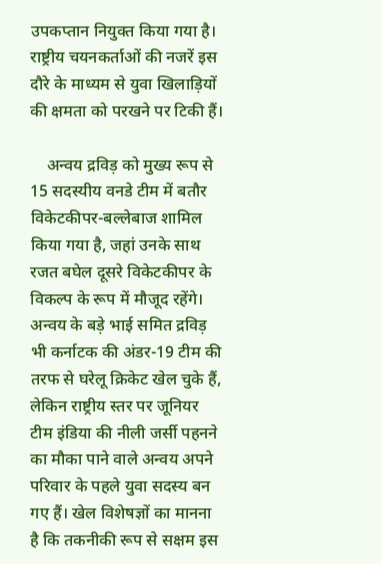उपकप्तान नियुक्त किया गया है। राष्ट्रीय चयनकर्ताओं की नजरें इस दौरे के माध्यम से युवा खिलाड़ियों की क्षमता को परखने पर टिकी हैं।

    अन्वय द्रविड़ को मुख्य रूप से 15 सदस्यीय वनडे टीम में बतौर विकेटकीपर-बल्लेबाज शामिल किया गया है, जहां उनके साथ रजत बघेल दूसरे विकेटकीपर के विकल्प के रूप में मौजूद रहेंगे। अन्वय के बड़े भाई समित द्रविड़ भी कर्नाटक की अंडर-19 टीम की तरफ से घरेलू क्रिकेट खेल चुके हैं, लेकिन राष्ट्रीय स्तर पर जूनियर टीम इंडिया की नीली जर्सी पहनने का मौका पाने वाले अन्वय अपने परिवार के पहले युवा सदस्य बन गए हैं। खेल विशेषज्ञों का मानना है कि तकनीकी रूप से सक्षम इस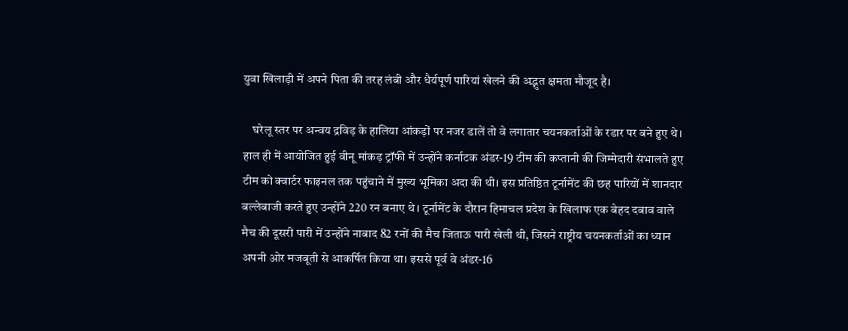युवा खिलाड़ी में अपने पिता की तरह लंबी और धैर्यपूर्ण पारियां खेलने की अद्भुत क्षमता मौजूद है।

    घरेलू स्तर पर अन्वय द्रविड़ के हालिया आंकड़ों पर नजर डालें तो वे लगातार चयनकर्ताओं के रडार पर बने हुए थे। हाल ही में आयोजित हुई वीनू मांकड़ ट्रॉफी में उन्होंने कर्नाटक अंडर-19 टीम की कप्तानी की जिम्मेदारी संभालते हुए टीम को क्वार्टर फाइनल तक पहुंचाने में मुख्य भूमिका अदा की थी। इस प्रतिष्ठित टूर्नामेंट की छह पारियों में शानदार बल्लेबाजी करते हुए उन्होंने 220 रन बनाए थे। टूर्नामेंट के दौरान हिमाचल प्रदेश के खिलाफ एक बेहद दबाव वाले मैच की दूसरी पारी में उन्होंने नाबाद 82 रनों की मैच जिताऊ पारी खेली थी, जिसने राष्ट्रीय चयनकर्ताओं का ध्यान अपनी ओर मजबूती से आकर्षित किया था। इससे पूर्व वे अंडर-16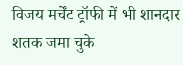विजय मर्चेंट ट्रॉफी में भी शानदार शतक जमा चुके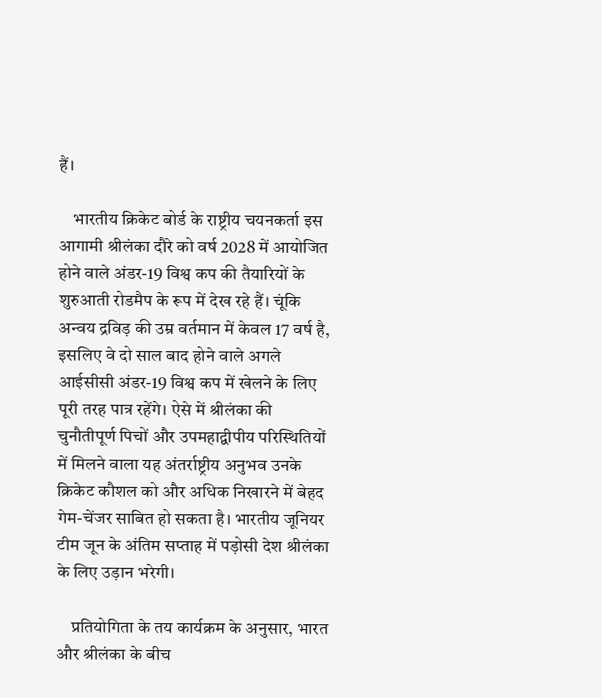हैं।

    भारतीय क्रिकेट बोर्ड के राष्ट्रीय चयनकर्ता इस आगामी श्रीलंका दौरे को वर्ष 2028 में आयोजित होने वाले अंडर-19 विश्व कप की तैयारियों के शुरुआती रोडमैप के रूप में देख रहे हैं। चूंकि अन्वय द्रविड़ की उम्र वर्तमान में केवल 17 वर्ष है, इसलिए वे दो साल बाद होने वाले अगले आईसीसी अंडर-19 विश्व कप में खेलने के लिए पूरी तरह पात्र रहेंगे। ऐसे में श्रीलंका की चुनौतीपूर्ण पिचों और उपमहाद्वीपीय परिस्थितियों में मिलने वाला यह अंतर्राष्ट्रीय अनुभव उनके क्रिकेट कौशल को और अधिक निखारने में बेहद गेम-चेंजर साबित हो सकता है। भारतीय जूनियर टीम जून के अंतिम सप्ताह में पड़ोसी देश श्रीलंका के लिए उड़ान भरेगी।

    प्रतियोगिता के तय कार्यक्रम के अनुसार, भारत और श्रीलंका के बीच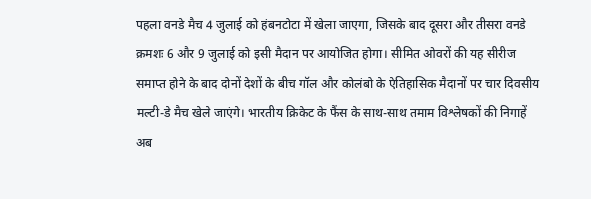पहला वनडे मैच 4 जुलाई को हंबनटोटा में खेला जाएगा, जिसके बाद दूसरा और तीसरा वनडे क्रमशः 6 और 9 जुलाई को इसी मैदान पर आयोजित होगा। सीमित ओवरों की यह सीरीज समाप्त होने के बाद दोनों देशों के बीच गॉल और कोलंबो के ऐतिहासिक मैदानों पर चार दिवसीय मल्टी-डे मैच खेले जाएंगे। भारतीय क्रिकेट के फैंस के साथ-साथ तमाम विश्लेषकों की निगाहें अब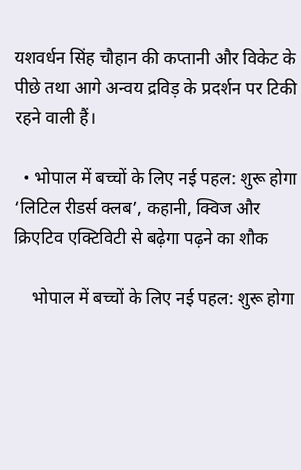यशवर्धन सिंह चौहान की कप्तानी और विकेट के पीछे तथा आगे अन्वय द्रविड़ के प्रदर्शन पर टिकी रहने वाली हैं।

  • भोपाल में बच्चों के लिए नई पहल: शुरू होगा ‘लिटिल रीडर्स क्लब’, कहानी, क्विज और क्रिएटिव एक्टिविटी से बढ़ेगा पढ़ने का शौक

    भोपाल में बच्चों के लिए नई पहल: शुरू होगा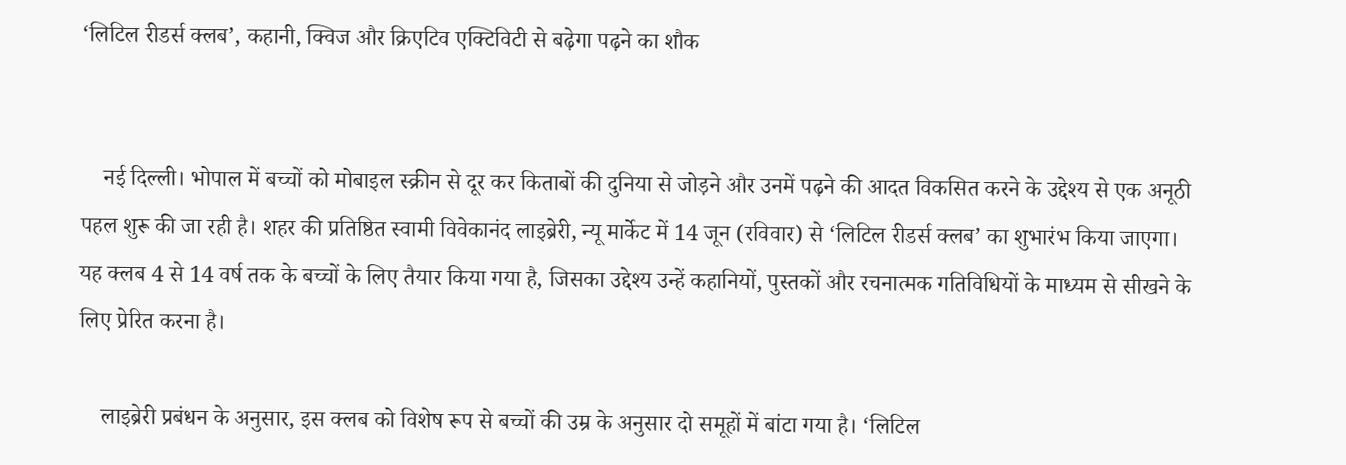‘लिटिल रीडर्स क्लब’, कहानी, क्विज और क्रिएटिव एक्टिविटी से बढ़ेगा पढ़ने का शौक


    नई दिल्ली। भोपाल में बच्चों को मोबाइल स्क्रीन से दूर कर किताबों की दुनिया से जोड़ने और उनमें पढ़ने की आदत विकसित करने के उद्देश्य से एक अनूठी पहल शुरू की जा रही है। शहर की प्रतिष्ठित स्वामी विवेकानंद लाइब्रेरी, न्यू मार्केट में 14 जून (रविवार) से ‘लिटिल रीडर्स क्लब’ का शुभारंभ किया जाएगा। यह क्लब 4 से 14 वर्ष तक के बच्चों के लिए तैयार किया गया है, जिसका उद्देश्य उन्हें कहानियों, पुस्तकों और रचनात्मक गतिविधियों के माध्यम से सीखने के लिए प्रेरित करना है।

    लाइब्रेरी प्रबंधन के अनुसार, इस क्लब को विशेष रूप से बच्चों की उम्र के अनुसार दो समूहों में बांटा गया है। ‘लिटिल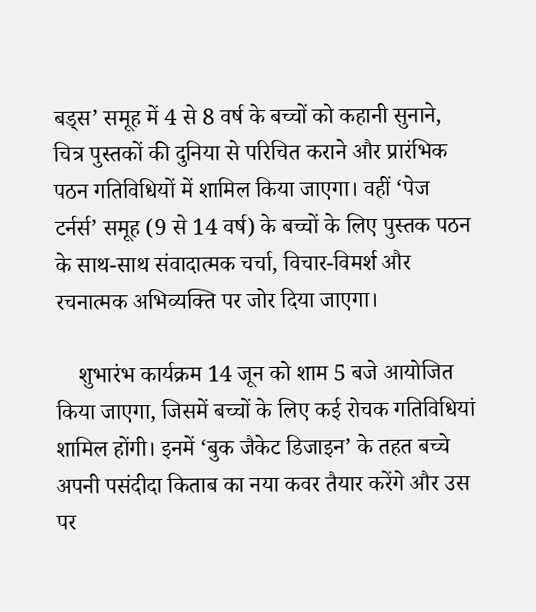बड्स’ समूह में 4 से 8 वर्ष के बच्चों को कहानी सुनाने, चित्र पुस्तकों की दुनिया से परिचित कराने और प्रारंभिक पठन गतिविधियों में शामिल किया जाएगा। वहीं ‘पेज टर्नर्स’ समूह (9 से 14 वर्ष) के बच्चों के लिए पुस्तक पठन के साथ-साथ संवादात्मक चर्चा, विचार-विमर्श और रचनात्मक अभिव्यक्ति पर जोर दिया जाएगा।

    शुभारंभ कार्यक्रम 14 जून को शाम 5 बजे आयोजित किया जाएगा, जिसमें बच्चों के लिए कई रोचक गतिविधियां शामिल होंगी। इनमें ‘बुक जैकेट डिजाइन’ के तहत बच्चे अपनी पसंदीदा किताब का नया कवर तैयार करेंगे और उस पर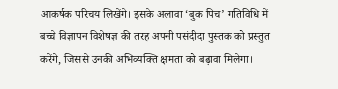आकर्षक परिचय लिखेंगे। इसके अलावा ‘बुक पिच’ गतिविधि में बच्चे विज्ञापन विशेषज्ञ की तरह अपनी पसंदीदा पुस्तक को प्रस्तुत करेंगे, जिससे उनकी अभिव्यक्ति क्षमता को बढ़ावा मिलेगा।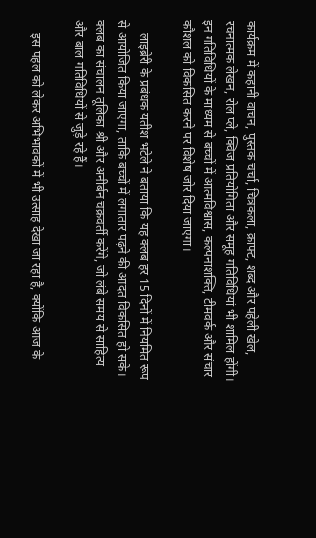कार्यक्रम में कहानी वाचन, पुस्तक चर्चा, चित्रकला, क्राफ्ट, शब्द और पहेली खेल, रचनात्मक लेखन, रोल प्ले, क्विज प्रतियोगिता और समूह गतिविधियां भी शामिल होंगी। इन गतिविधियों के माध्यम से बच्चों में आत्मविश्वास, कल्पनाशक्ति, टीमवर्क और संचार कौशल को विकसित करने पर विशेष जोर दिया जाएगा।

    लाइब्रेरी के प्रबंधक यतीश भटेले ने बताया कि यह क्लब हर 15 दिनों में नियमित रूप से आयोजित किया जाएगा, ताकि बच्चों में लगातार पढ़ने की आदत विकसित हो सके। क्लब का संचालन तूलिका श्री और अनीर्बन चक्रवर्ती करेंगे, जो लंबे समय से साहित्य और बाल गतिविधियों से जुड़े रहे हैं।

    इस पहल को लेकर अभिभावकों में भी उत्साह देखा जा रहा है, क्योंकि आज के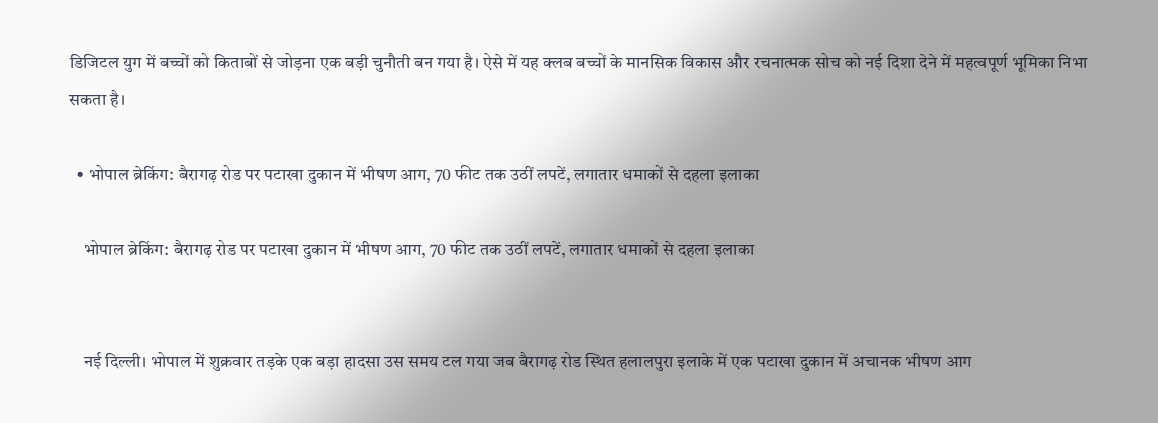डिजिटल युग में बच्चों को किताबों से जोड़ना एक बड़ी चुनौती बन गया है। ऐसे में यह क्लब बच्चों के मानसिक विकास और रचनात्मक सोच को नई दिशा देने में महत्वपूर्ण भूमिका निभा सकता है।

  • भोपाल ब्रेकिंग: बैरागढ़ रोड पर पटाखा दुकान में भीषण आग, 70 फीट तक उठीं लपटें, लगातार धमाकों से दहला इलाका

    भोपाल ब्रेकिंग: बैरागढ़ रोड पर पटाखा दुकान में भीषण आग, 70 फीट तक उठीं लपटें, लगातार धमाकों से दहला इलाका


    नई दिल्ली। भोपाल में शुक्रवार तड़के एक बड़ा हादसा उस समय टल गया जब बैरागढ़ रोड स्थित हलालपुरा इलाके में एक पटाखा दुकान में अचानक भीषण आग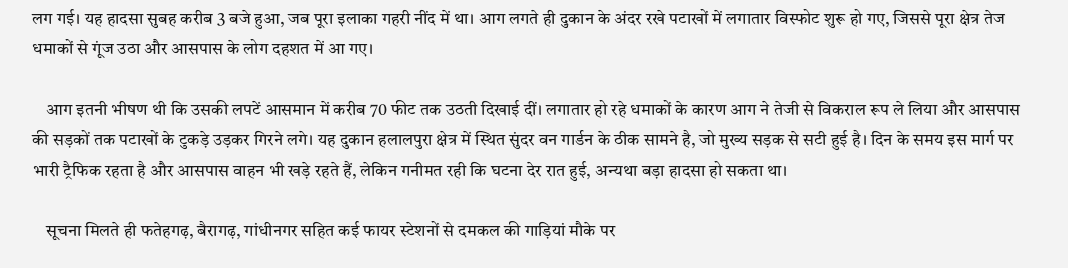लग गई। यह हादसा सुबह करीब 3 बजे हुआ, जब पूरा इलाका गहरी नींद में था। आग लगते ही दुकान के अंदर रखे पटाखों में लगातार विस्फोट शुरू हो गए, जिससे पूरा क्षेत्र तेज धमाकों से गूंज उठा और आसपास के लोग दहशत में आ गए।

    आग इतनी भीषण थी कि उसकी लपटें आसमान में करीब 70 फीट तक उठती दिखाई दीं। लगातार हो रहे धमाकों के कारण आग ने तेजी से विकराल रूप ले लिया और आसपास की सड़कों तक पटाखों के टुकड़े उड़कर गिरने लगे। यह दुकान हलालपुरा क्षेत्र में स्थित सुंदर वन गार्डन के ठीक सामने है, जो मुख्य सड़क से सटी हुई है। दिन के समय इस मार्ग पर भारी ट्रैफिक रहता है और आसपास वाहन भी खड़े रहते हैं, लेकिन गनीमत रही कि घटना देर रात हुई, अन्यथा बड़ा हादसा हो सकता था।

    सूचना मिलते ही फतेहगढ़, बैरागढ़, गांधीनगर सहित कई फायर स्टेशनों से दमकल की गाड़ियां मौके पर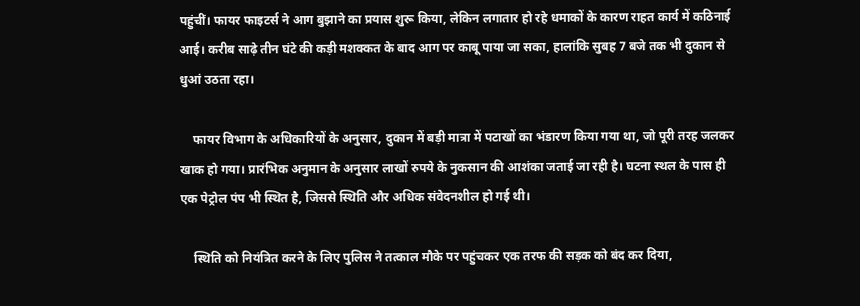पहुंचीं। फायर फाइटर्स ने आग बुझाने का प्रयास शुरू किया, लेकिन लगातार हो रहे धमाकों के कारण राहत कार्य में कठिनाई आई। करीब साढ़े तीन घंटे की कड़ी मशक्कत के बाद आग पर काबू पाया जा सका, हालांकि सुबह 7 बजे तक भी दुकान से धुआं उठता रहा।

    फायर विभाग के अधिकारियों के अनुसार, दुकान में बड़ी मात्रा में पटाखों का भंडारण किया गया था, जो पूरी तरह जलकर खाक हो गया। प्रारंभिक अनुमान के अनुसार लाखों रुपये के नुकसान की आशंका जताई जा रही है। घटना स्थल के पास ही एक पेट्रोल पंप भी स्थित है, जिससे स्थिति और अधिक संवेदनशील हो गई थी।

    स्थिति को नियंत्रित करने के लिए पुलिस ने तत्काल मौके पर पहुंचकर एक तरफ की सड़क को बंद कर दिया,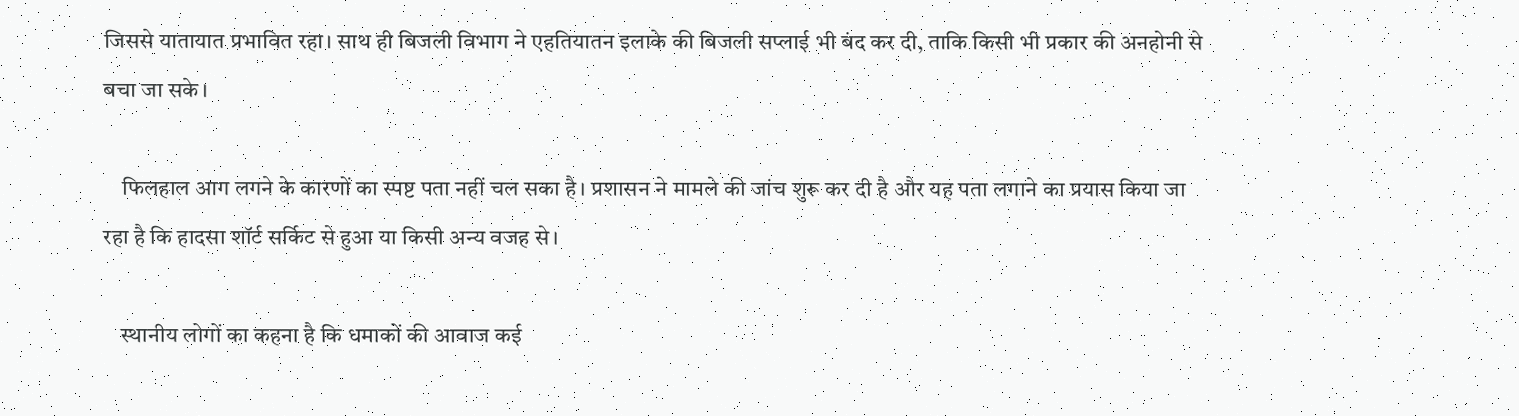जिससे यातायात प्रभावित रहा। साथ ही बिजली विभाग ने एहतियातन इलाके की बिजली सप्लाई भी बंद कर दी, ताकि किसी भी प्रकार की अनहोनी से बचा जा सके।

    फिलहाल आग लगने के कारणों का स्पष्ट पता नहीं चल सका है। प्रशासन ने मामले की जांच शुरू कर दी है और यह पता लगाने का प्रयास किया जा रहा है कि हादसा शॉर्ट सर्किट से हुआ या किसी अन्य वजह से।

    स्थानीय लोगों का कहना है कि धमाकों की आवाज कई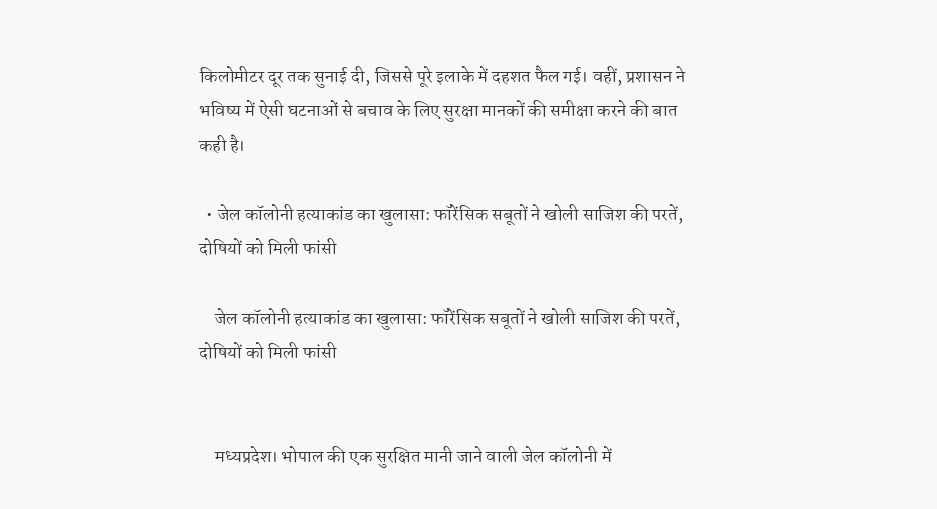किलोमीटर दूर तक सुनाई दी, जिससे पूरे इलाके में दहशत फैल गई। वहीं, प्रशासन ने भविष्य में ऐसी घटनाओं से बचाव के लिए सुरक्षा मानकों की समीक्षा करने की बात कही है।

  • जेल कॉलोनी हत्याकांड का खुलासा: फॉरेंसिक सबूतों ने खोली साजिश की परतें, दोषियों को मिली फांसी

    जेल कॉलोनी हत्याकांड का खुलासा: फॉरेंसिक सबूतों ने खोली साजिश की परतें, दोषियों को मिली फांसी


    मध्यप्रदेश। भोपाल की एक सुरक्षित मानी जाने वाली जेल कॉलोनी में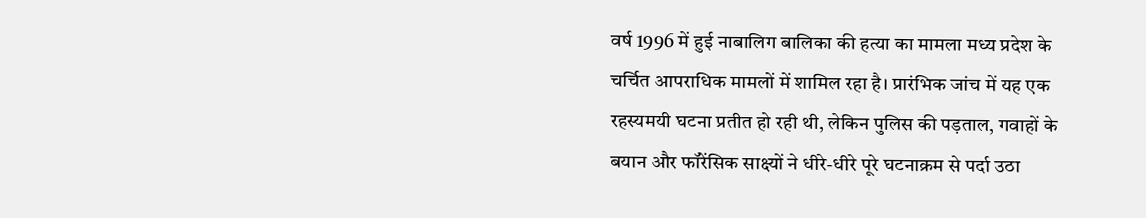वर्ष 1996 में हुई नाबालिग बालिका की हत्या का मामला मध्य प्रदेश के चर्चित आपराधिक मामलों में शामिल रहा है। प्रारंभिक जांच में यह एक रहस्यमयी घटना प्रतीत हो रही थी, लेकिन पुलिस की पड़ताल, गवाहों के बयान और फॉरेंसिक साक्ष्यों ने धीरे-धीरे पूरे घटनाक्रम से पर्दा उठा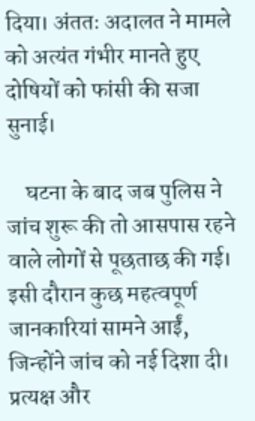दिया। अंततः अदालत ने मामले को अत्यंत गंभीर मानते हुए दोषियों को फांसी की सजा सुनाई।

    घटना के बाद जब पुलिस ने जांच शुरू की तो आसपास रहने वाले लोगों से पूछताछ की गई। इसी दौरान कुछ महत्वपूर्ण जानकारियां सामने आईं, जिन्होंने जांच को नई दिशा दी। प्रत्यक्ष और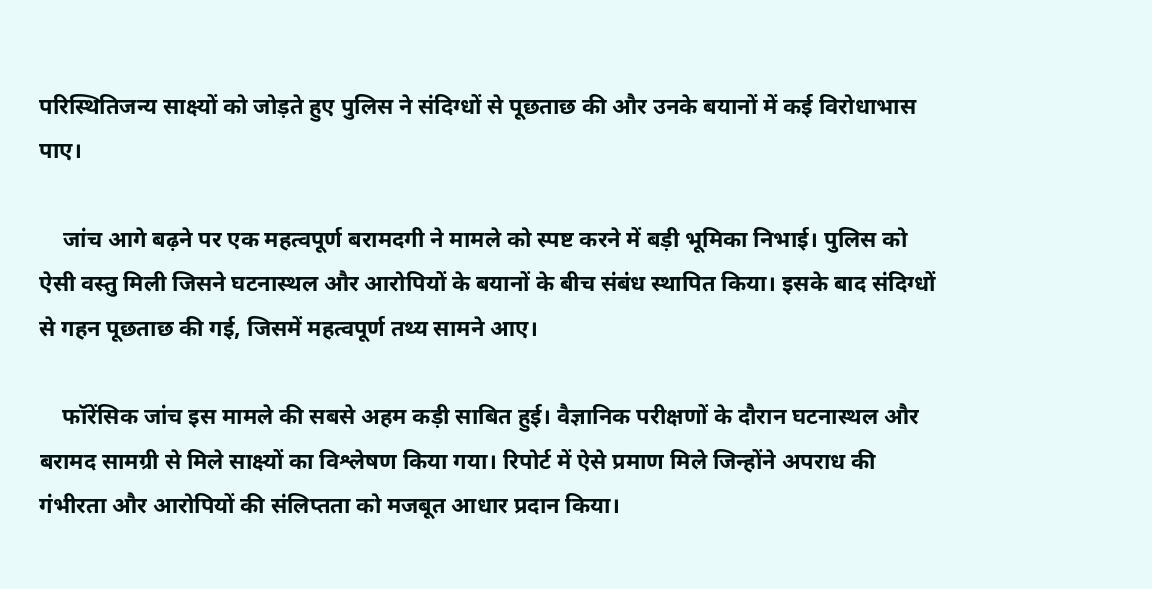परिस्थितिजन्य साक्ष्यों को जोड़ते हुए पुलिस ने संदिग्धों से पूछताछ की और उनके बयानों में कई विरोधाभास पाए।

    जांच आगे बढ़ने पर एक महत्वपूर्ण बरामदगी ने मामले को स्पष्ट करने में बड़ी भूमिका निभाई। पुलिस को ऐसी वस्तु मिली जिसने घटनास्थल और आरोपियों के बयानों के बीच संबंध स्थापित किया। इसके बाद संदिग्धों से गहन पूछताछ की गई, जिसमें महत्वपूर्ण तथ्य सामने आए।

    फॉरेंसिक जांच इस मामले की सबसे अहम कड़ी साबित हुई। वैज्ञानिक परीक्षणों के दौरान घटनास्थल और बरामद सामग्री से मिले साक्ष्यों का विश्लेषण किया गया। रिपोर्ट में ऐसे प्रमाण मिले जिन्होंने अपराध की गंभीरता और आरोपियों की संलिप्तता को मजबूत आधार प्रदान किया।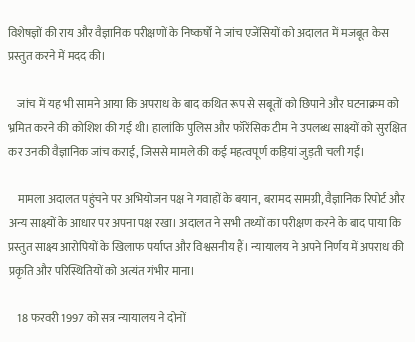विशेषज्ञों की राय और वैज्ञानिक परीक्षणों के निष्कर्षों ने जांच एजेंसियों को अदालत में मजबूत केस प्रस्तुत करने में मदद की।

    जांच में यह भी सामने आया कि अपराध के बाद कथित रूप से सबूतों को छिपाने और घटनाक्रम को भ्रमित करने की कोशिश की गई थी। हालांकि पुलिस और फॉरेंसिक टीम ने उपलब्ध साक्ष्यों को सुरक्षित कर उनकी वैज्ञानिक जांच कराई, जिससे मामले की कई महत्वपूर्ण कड़ियां जुड़ती चली गईं।

    मामला अदालत पहुंचने पर अभियोजन पक्ष ने गवाहों के बयान, बरामद सामग्री, वैज्ञानिक रिपोर्ट और अन्य साक्ष्यों के आधार पर अपना पक्ष रखा। अदालत ने सभी तथ्यों का परीक्षण करने के बाद पाया कि प्रस्तुत साक्ष्य आरोपियों के खिलाफ पर्याप्त और विश्वसनीय हैं। न्यायालय ने अपने निर्णय में अपराध की प्रकृति और परिस्थितियों को अत्यंत गंभीर माना।

    18 फरवरी 1997 को सत्र न्यायालय ने दोनों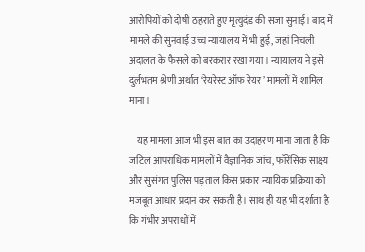आरोपियों को दोषी ठहराते हुए मृत्युदंड की सजा सुनाई। बाद में मामले की सुनवाई उच्च न्यायालय में भी हुई, जहां निचली अदालत के फैसले को बरकरार रखा गया। न्यायालय ने इसे दुर्लभतम श्रेणी अर्थात ‘रेयरेस्ट ऑफ रेयर’ मामलों में शामिल माना।

    यह मामला आज भी इस बात का उदाहरण माना जाता है कि जटिल आपराधिक मामलों में वैज्ञानिक जांच, फॉरेंसिक साक्ष्य और सुसंगत पुलिस पड़ताल किस प्रकार न्यायिक प्रक्रिया को मजबूत आधार प्रदान कर सकती है। साथ ही यह भी दर्शाता है कि गंभीर अपराधों में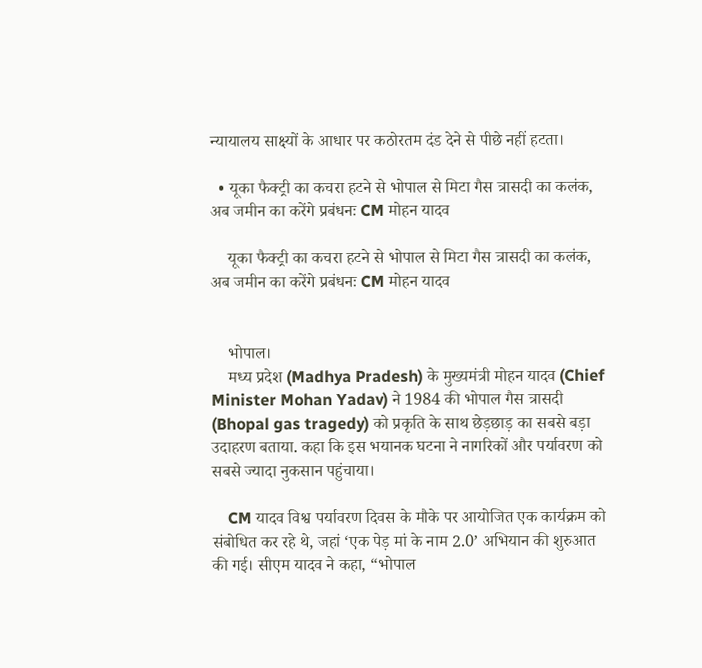न्यायालय साक्ष्यों के आधार पर कठोरतम दंड देने से पीछे नहीं हटता।

  • यूका फैक्ट्री का कचरा हटने से भोपाल से मिटा गैस त्रासदी का कलंक, अब जमीन का करेंगे प्रबंधनः CM मोहन यादव

    यूका फैक्ट्री का कचरा हटने से भोपाल से मिटा गैस त्रासदी का कलंक, अब जमीन का करेंगे प्रबंधनः CM मोहन यादव


    भोपाल।
    मध्य प्रदेश (Madhya Pradesh) के मुख्यमंत्री मोहन यादव (Chief Minister Mohan Yadav) ने 1984 की भोपाल गैस त्रासदी (Bhopal gas tragedy) को प्रकृति के साथ छेड़छाड़ का सबसे बड़ा उदाहरण बताया. कहा कि इस भयानक घटना ने नागरिकों और पर्यावरण को सबसे ज्यादा नुकसान पहुंचाया।

    CM यादव विश्व पर्यावरण दिवस के मौके पर आयोजित एक कार्यक्रम को संबोधित कर रहे थे, जहां ‘एक पेड़ मां के नाम 2.0’ अभियान की शुरुआत की गई। सीएम यादव ने कहा, “भोपाल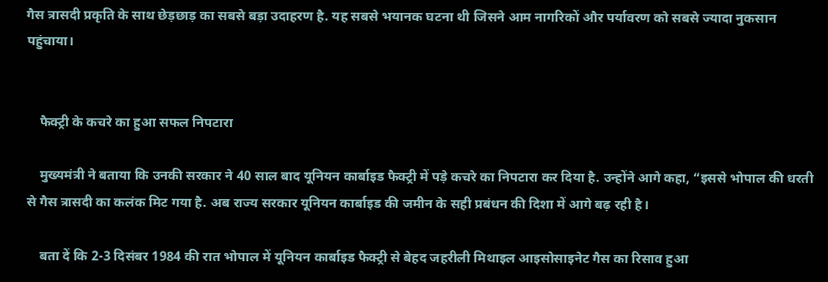गैस त्रासदी प्रकृति के साथ छेड़छाड़ का सबसे बड़ा उदाहरण है. यह सबसे भयानक घटना थी जिसने आम नागरिकों और पर्यावरण को सबसे ज्यादा नुकसान पहुंचाया।


    फैक्ट्री के कचरे का हुआ सफल निपटारा

    मुख्यमंत्री ने बताया कि उनकी सरकार ने 40 साल बाद यूनियन कार्बाइड फैक्ट्री में पड़े कचरे का निपटारा कर दिया है. उन्होंने आगे कहा, “इससे भोपाल की धरती से गैस त्रासदी का कलंक मिट गया है. अब राज्य सरकार यूनियन कार्बाइड की जमीन के सही प्रबंधन की दिशा में आगे बढ़ रही है।

    बता दें कि 2-3 दिसंबर 1984 की रात भोपाल में यूनियन कार्बाइड फैक्ट्री से बेहद जहरीली मिथाइल आइसोसाइनेट गैस का रिसाव हुआ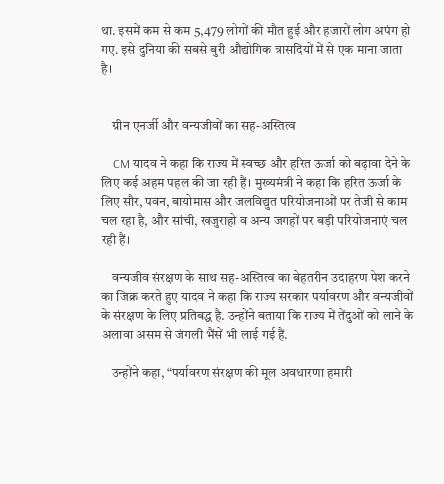था. इसमें कम से कम 5,479 लोगों की मौत हुई और हजारों लोग अपंग हो गए. इसे दुनिया की सबसे बुरी औद्योगिक त्रासदियों में से एक माना जाता है।


    ग्रीन एनर्जी और वन्यजीवों का सह-अस्तित्व

    CM यादव ने कहा कि राज्य में स्वच्छ और हरित ऊर्जा को बढ़ावा देने के लिए कई अहम पहल की जा रही हैं। मुख्यमंत्री ने कहा कि हरित ऊर्जा के लिए सौर, पवन, बायोमास और जलविद्युत परियोजनाओं पर तेजी से काम चल रहा है, और सांची, खजुराहो व अन्य जगहों पर बड़ी परियोजनाएं चल रही हैं।

    वन्यजीव संरक्षण के साथ सह-अस्तित्व का बेहतरीन उदाहरण पेश करने का जिक्र करते हुए यादव ने कहा कि राज्य सरकार पर्यावरण और वन्यजीवों के संरक्षण के लिए प्रतिबद्ध है. उन्होंने बताया कि राज्य में तेंदुओं को लाने के अलावा असम से जंगली भैंसें भी लाई गई हैं.

    उन्होंने कहा, “पर्यावरण संरक्षण की मूल अवधारणा हमारी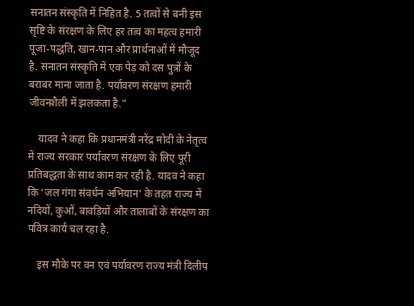सनातन संस्कृति में निहित है. 5 तत्वों से बनी इस सृष्टि के संरक्षण के लिए हर तत्व का महत्व हमारी पूजा-पद्धति, खान-पान और प्रार्थनाओं में मौजूद है. सनातन संस्कृति में एक पेड़ को दस पुत्रों के बराबर माना जाता है. पर्यावरण संरक्षण हमारी जीवनशैली में झलकता है.”

    यादव ने कहा कि प्रधानमंत्री नरेंद्र मोदी के नेतृत्व में राज्य सरकार पर्यावरण संरक्षण के लिए पूरी प्रतिबद्धता के साथ काम कर रही है. यादव ने कहा कि ‘जल गंगा संवर्धन अभियान’ के तहत राज्य में नदियों, कुओं, बावड़ियों और तालाबों के संरक्षण का पवित्र कार्य चल रहा है.

    इस मौके पर वन एवं पर्यावरण राज्य मंत्री दिलीप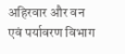अहिरवार और वन एवं पर्यावरण विभाग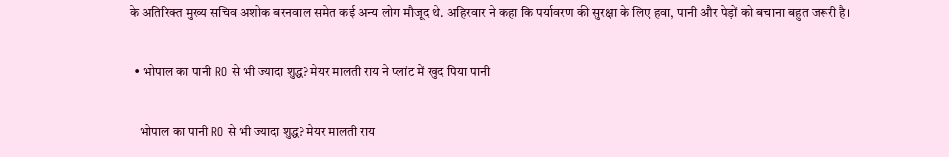के अतिरिक्त मुख्य सचिव अशोक बरनवाल समेत कई अन्य लोग मौजूद थे. अहिरवार ने कहा कि पर्यावरण की सुरक्षा के लिए हवा, पानी और पेड़ों को बचाना बहुत जरूरी है।

  • भोपाल का पानी RO से भी ज्यादा शुद्ध? मेयर मालती राय ने प्लांट में खुद पिया पानी

    भोपाल का पानी RO से भी ज्यादा शुद्ध? मेयर मालती राय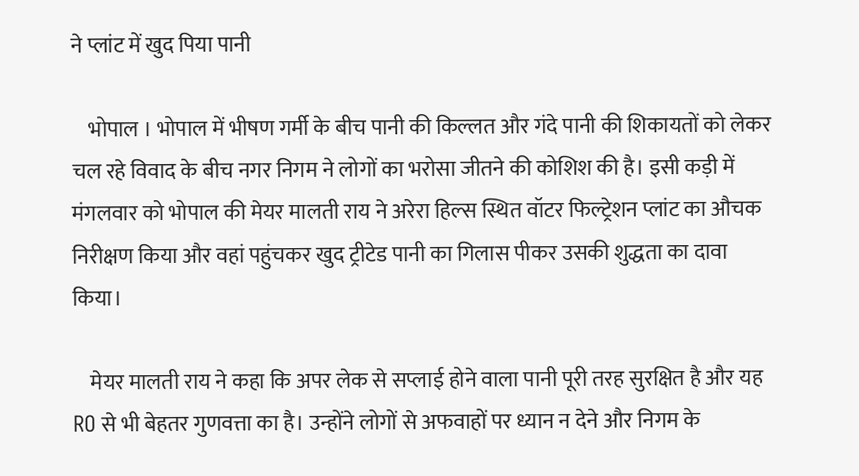ने प्लांट में खुद पिया पानी

    भोपाल । भोपाल में भीषण गर्मी के बीच पानी की किल्लत और गंदे पानी की शिकायतों को लेकर चल रहे विवाद के बीच नगर निगम ने लोगों का भरोसा जीतने की कोशिश की है। इसी कड़ी में मंगलवार को भोपाल की मेयर मालती राय ने अरेरा हिल्स स्थित वॉटर फिल्ट्रेशन प्लांट का औचक निरीक्षण किया और वहां पहुंचकर खुद ट्रीटेड पानी का गिलास पीकर उसकी शुद्धता का दावा किया।

    मेयर मालती राय ने कहा कि अपर लेक से सप्लाई होने वाला पानी पूरी तरह सुरक्षित है और यह RO से भी बेहतर गुणवत्ता का है। उन्होंने लोगों से अफवाहों पर ध्यान न देने और निगम के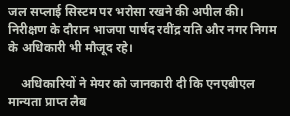जल सप्लाई सिस्टम पर भरोसा रखने की अपील की। निरीक्षण के दौरान भाजपा पार्षद रवींद्र यति और नगर निगम के अधिकारी भी मौजूद रहे।

    अधिकारियों ने मेयर को जानकारी दी कि एनएबीएल मान्यता प्राप्त लैब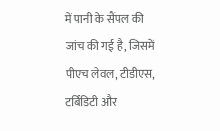में पानी के सैंपल की जांच की गई है, जिसमें पीएच लेवल, टीडीएस, टर्बिडिटी और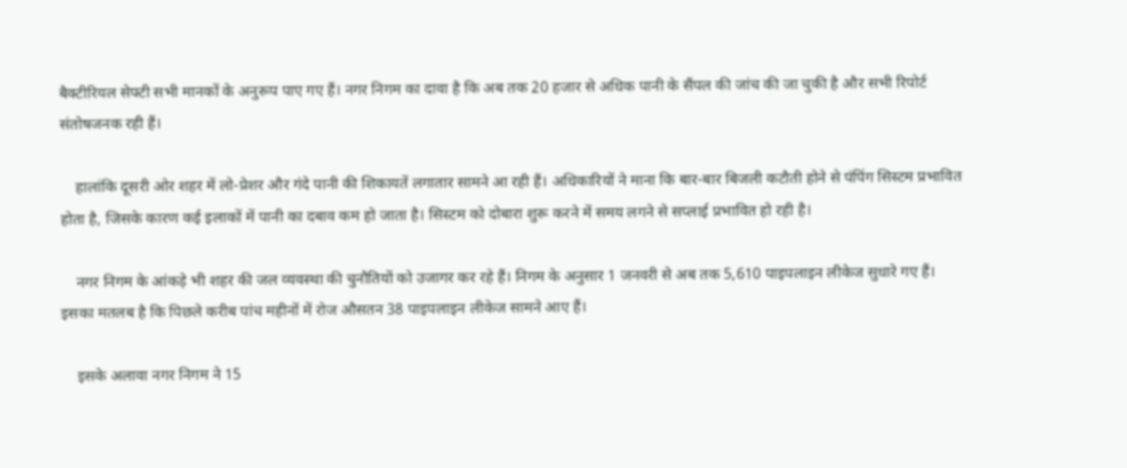बैक्टीरियल सेफ्टी सभी मानकों के अनुरूप पाए गए हैं। नगर निगम का दावा है कि अब तक 20 हजार से अधिक पानी के सैंपल की जांच की जा चुकी है और सभी रिपोर्ट संतोषजनक रही हैं।

    हालांकि दूसरी ओर शहर में लो-प्रेशर और गंदे पानी की शिकायतें लगातार सामने आ रही हैं। अधिकारियों ने माना कि बार-बार बिजली कटौती होने से पंपिंग सिस्टम प्रभावित होता है, जिसके कारण कई इलाकों में पानी का दबाव कम हो जाता है। सिस्टम को दोबारा शुरू करने में समय लगने से सप्लाई प्रभावित हो रही है।

    नगर निगम के आंकड़े भी शहर की जल व्यवस्था की चुनौतियों को उजागर कर रहे हैं। निगम के अनुसार 1 जनवरी से अब तक 5,610 पाइपलाइन लीकेज सुधारे गए हैं। इसका मतलब है कि पिछले करीब पांच महीनों में रोज औसतन 38 पाइपलाइन लीकेज सामने आए हैं।

    इसके अलावा नगर निगम ने 15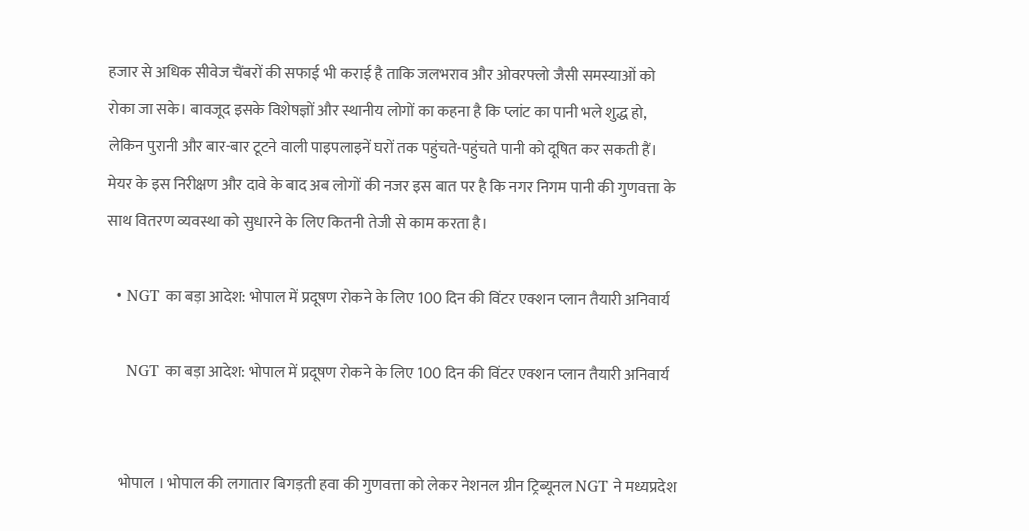हजार से अधिक सीवेज चैंबरों की सफाई भी कराई है ताकि जलभराव और ओवरफ्लो जैसी समस्याओं को रोका जा सके। बावजूद इसके विशेषज्ञों और स्थानीय लोगों का कहना है कि प्लांट का पानी भले शुद्ध हो, लेकिन पुरानी और बार-बार टूटने वाली पाइपलाइनें घरों तक पहुंचते-पहुंचते पानी को दूषित कर सकती हैं। मेयर के इस निरीक्षण और दावे के बाद अब लोगों की नजर इस बात पर है कि नगर निगम पानी की गुणवत्ता के साथ वितरण व्यवस्था को सुधारने के लिए कितनी तेजी से काम करता है।

  • NGT का बड़ा आदेश: भोपाल में प्रदूषण रोकने के लिए 100 दिन की विंटर एक्शन प्लान तैयारी अनिवार्य

    NGT का बड़ा आदेश: भोपाल में प्रदूषण रोकने के लिए 100 दिन की विंटर एक्शन प्लान तैयारी अनिवार्य


    भोपाल । भोपाल की लगातार बिगड़ती हवा की गुणवत्ता को लेकर नेशनल ग्रीन ट्रिब्यूनल NGT ने मध्यप्रदेश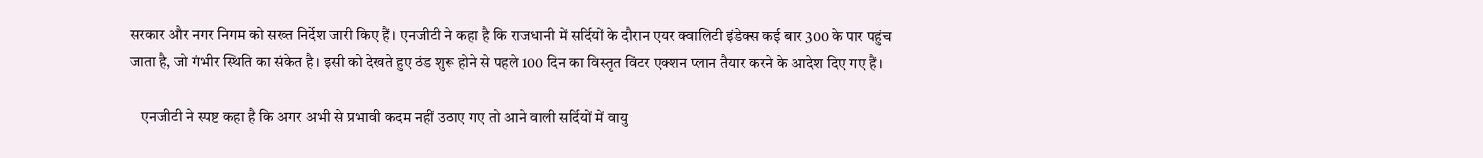सरकार और नगर निगम को सख्त निर्देश जारी किए हैं। एनजीटी ने कहा है कि राजधानी में सर्दियों के दौरान एयर क्वालिटी इंडेक्स कई बार 300 के पार पहुंच जाता है, जो गंभीर स्थिति का संकेत है। इसी को देखते हुए ठंड शुरू होने से पहले 100 दिन का विस्तृत विंटर एक्शन प्लान तैयार करने के आदेश दिए गए हैं।

    एनजीटी ने स्पष्ट कहा है कि अगर अभी से प्रभावी कदम नहीं उठाए गए तो आने वाली सर्दियों में वायु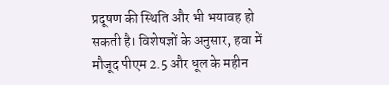प्रदूषण की स्थिति और भी भयावह हो सकती है। विशेषज्ञों के अनुसार, हवा में मौजूद पीएम 2.5 और धूल के महीन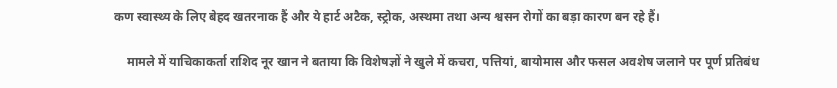कण स्वास्थ्य के लिए बेहद खतरनाक हैं और ये हार्ट अटैक, स्ट्रोक, अस्थमा तथा अन्य श्वसन रोगों का बड़ा कारण बन रहे हैं।

    मामले में याचिकाकर्ता राशिद नूर खान ने बताया कि विशेषज्ञों ने खुले में कचरा, पत्तियां, बायोमास और फसल अवशेष जलाने पर पूर्ण प्रतिबंध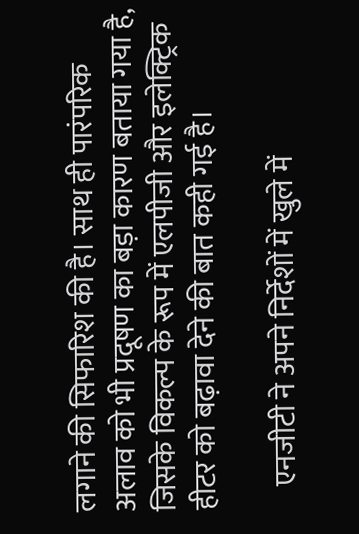लगाने की सिफारिश की है। साथ ही पारंपरिक अलाव को भी प्रदूषण का बड़ा कारण बताया गया है, जिसके विकल्प के रूप में एलपीजी और इलेक्ट्रिक हीटर को बढ़ावा देने की बात कही गई है।

    एनजीटी ने अपने निर्देशों में खुले में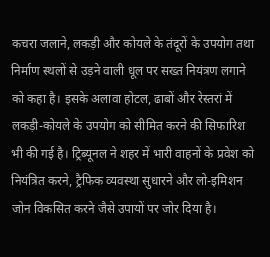कचरा जलाने, लकड़ी और कोयले के तंदूरों के उपयोग तथा निर्माण स्थलों से उड़ने वाली धूल पर सख्त नियंत्रण लगाने को कहा है। इसके अलावा होटल, ढाबों और रेस्तरां में लकड़ी-कोयले के उपयोग को सीमित करने की सिफारिश भी की गई है। ट्रिब्यूनल ने शहर में भारी वाहनों के प्रवेश को नियंत्रित करने, ट्रैफिक व्यवस्था सुधारने और लो-इमिशन जोन विकसित करने जैसे उपायों पर जोर दिया है।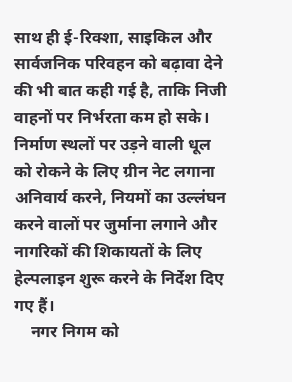साथ ही ई-रिक्शा, साइकिल और सार्वजनिक परिवहन को बढ़ावा देने की भी बात कही गई है, ताकि निजी वाहनों पर निर्भरता कम हो सके। निर्माण स्थलों पर उड़ने वाली धूल को रोकने के लिए ग्रीन नेट लगाना अनिवार्य करने, नियमों का उल्लंघन करने वालों पर जुर्माना लगाने और नागरिकों की शिकायतों के लिए हेल्पलाइन शुरू करने के निर्देश दिए गए हैं।
    नगर निगम को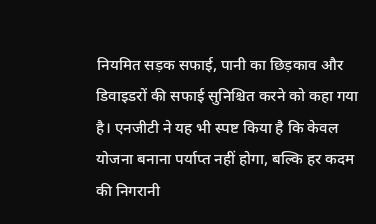नियमित सड़क सफाई, पानी का छिड़काव और डिवाइडरों की सफाई सुनिश्चित करने को कहा गया है। एनजीटी ने यह भी स्पष्ट किया है कि केवल योजना बनाना पर्याप्त नहीं होगा, बल्कि हर कदम की निगरानी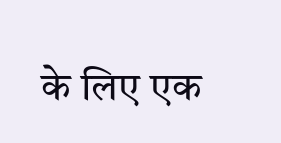के लिए एक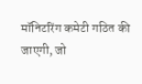मॉनिटरिंग कमेटी गठित की जाएगी, जो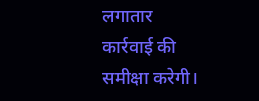लगातार कार्रवाई की समीक्षा करेगी।